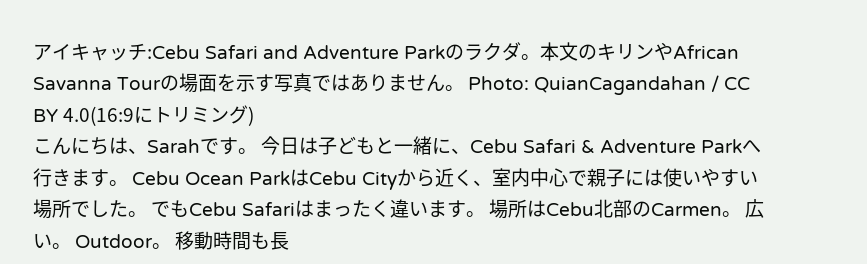アイキャッチ:Cebu Safari and Adventure Parkのラクダ。本文のキリンやAfrican Savanna Tourの場面を示す写真ではありません。 Photo: QuianCagandahan / CC BY 4.0(16:9にトリミング)
こんにちは、Sarahです。 今日は子どもと一緒に、Cebu Safari & Adventure Parkへ行きます。 Cebu Ocean ParkはCebu Cityから近く、室内中心で親子には使いやすい場所でした。 でもCebu Safariはまったく違います。 場所はCebu北部のCarmen。 広い。 Outdoor。 移動時間も長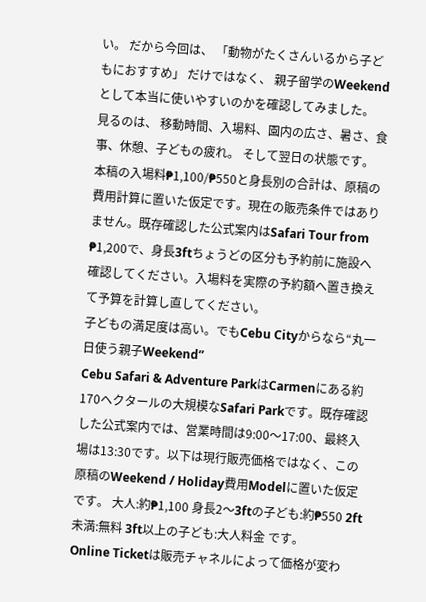い。 だから今回は、 「動物がたくさんいるから子どもにおすすめ」 だけではなく、 親子留学のWeekendとして本当に使いやすいのかを確認してみました。
見るのは、 移動時間、入場料、園内の広さ、暑さ、食事、休憩、子どもの疲れ。 そして翌日の状態です。
本稿の入場料₱1,100/₱550と身長別の合計は、原稿の費用計算に置いた仮定です。現在の販売条件ではありません。既存確認した公式案内はSafari Tour from ₱1,200で、身長3ftちょうどの区分も予約前に施設へ確認してください。入場料を実際の予約額へ置き換えて予算を計算し直してください。
子どもの満足度は高い。でもCebu Cityからなら“丸一日使う親子Weekend”
Cebu Safari & Adventure ParkはCarmenにある約170ヘクタールの大規模なSafari Parkです。既存確認した公式案内では、営業時間は9:00〜17:00、最終入場は13:30です。以下は現行販売価格ではなく、この原稿のWeekend / Holiday費用Modelに置いた仮定です。 大人:約₱1,100 身長2〜3ftの子ども:約₱550 2ft未満:無料 3ft以上の子ども:大人料金 です。
Online Ticketは販売チャネルによって価格が変わ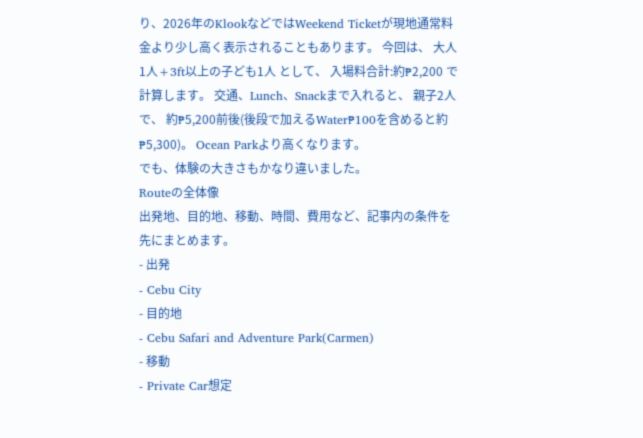り、2026年のKlookなどではWeekend Ticketが現地通常料金より少し高く表示されることもあります。 今回は、 大人1人+3ft以上の子ども1人 として、 入場料合計:約₱2,200 で計算します。 交通、Lunch、Snackまで入れると、 親子2人で、 約₱5,200前後(後段で加えるWater₱100を含めると約₱5,300)。 Ocean Parkより高くなります。
でも、体験の大きさもかなり違いました。
Routeの全体像
出発地、目的地、移動、時間、費用など、記事内の条件を先にまとめます。
- 出発
- Cebu City
- 目的地
- Cebu Safari and Adventure Park(Carmen)
- 移動
- Private Car想定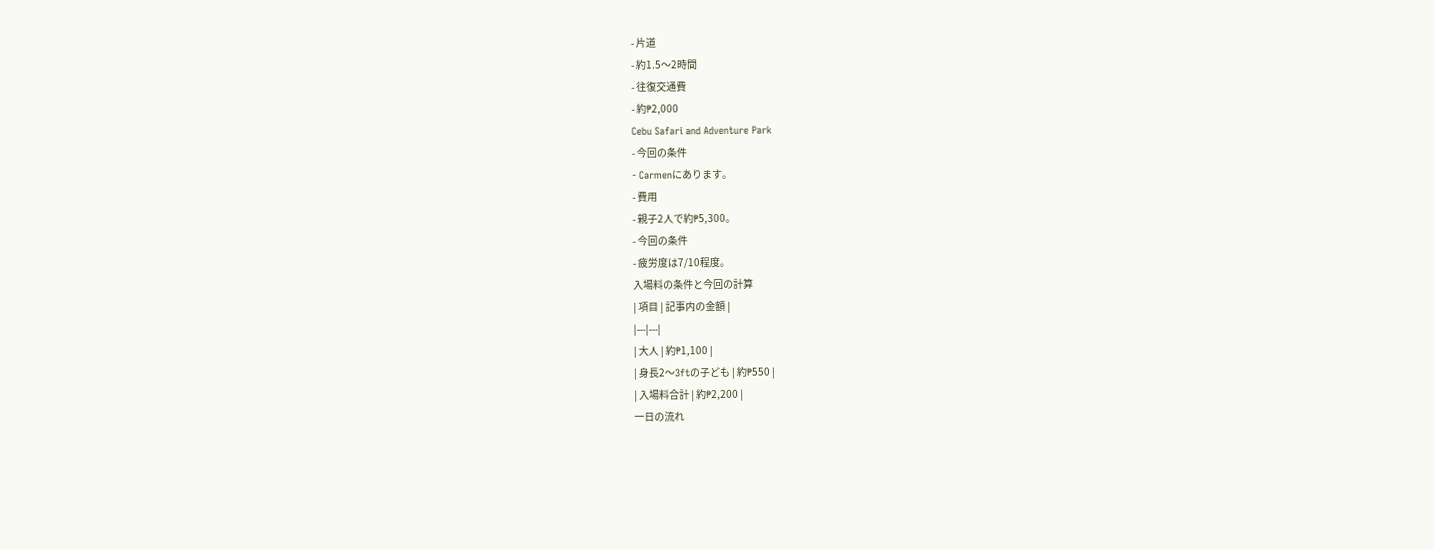- 片道
- 約1.5〜2時間
- 往復交通費
- 約₱2,000
Cebu Safari and Adventure Park
- 今回の条件
- Carmenにあります。
- 費用
- 親子2人で約₱5,300。
- 今回の条件
- 疲労度は7/10程度。
入場料の条件と今回の計算
| 項目 | 記事内の金額 |
|---|---|
| 大人 | 約₱1,100 |
| 身長2〜3ftの子ども | 約₱550 |
| 入場料合計 | 約₱2,200 |
一日の流れ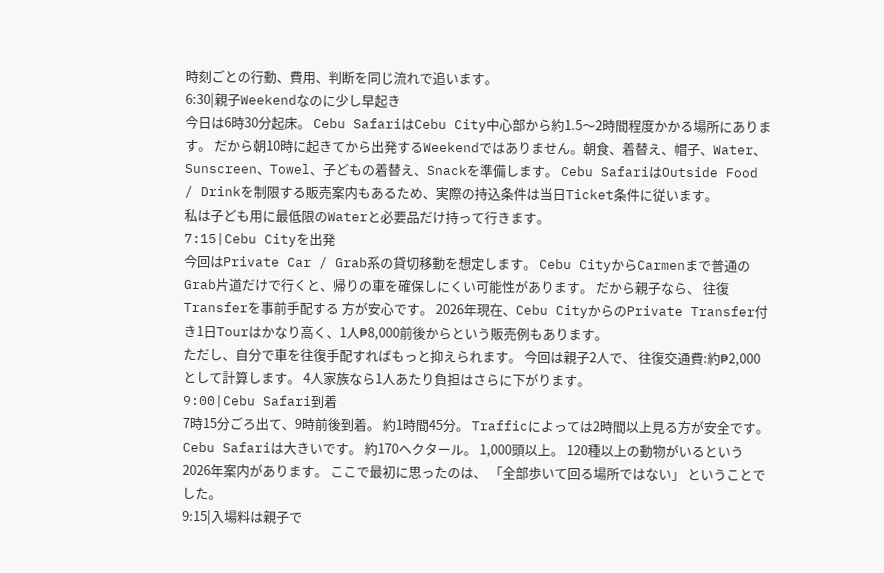時刻ごとの行動、費用、判断を同じ流れで追います。
6:30|親子Weekendなのに少し早起き
今日は6時30分起床。 Cebu SafariはCebu City中心部から約1.5〜2時間程度かかる場所にあります。 だから朝10時に起きてから出発するWeekendではありません。朝食、着替え、帽子、Water、Sunscreen、Towel、子どもの着替え、Snackを準備します。 Cebu SafariはOutside Food / Drinkを制限する販売案内もあるため、実際の持込条件は当日Ticket条件に従います。
私は子ども用に最低限のWaterと必要品だけ持って行きます。
7:15|Cebu Cityを出発
今回はPrivate Car / Grab系の貸切移動を想定します。 Cebu CityからCarmenまで普通のGrab片道だけで行くと、帰りの車を確保しにくい可能性があります。 だから親子なら、 往復Transferを事前手配する 方が安心です。 2026年現在、Cebu CityからのPrivate Transfer付き1日Tourはかなり高く、1人₱8,000前後からという販売例もあります。
ただし、自分で車を往復手配すればもっと抑えられます。 今回は親子2人で、 往復交通費:約₱2,000 として計算します。 4人家族なら1人あたり負担はさらに下がります。
9:00|Cebu Safari到着
7時15分ごろ出て、9時前後到着。 約1時間45分。 Trafficによっては2時間以上見る方が安全です。 Cebu Safariは大きいです。 約170ヘクタール。 1,000頭以上。 120種以上の動物がいるという2026年案内があります。 ここで最初に思ったのは、 「全部歩いて回る場所ではない」 ということでした。
9:15|入場料は親子で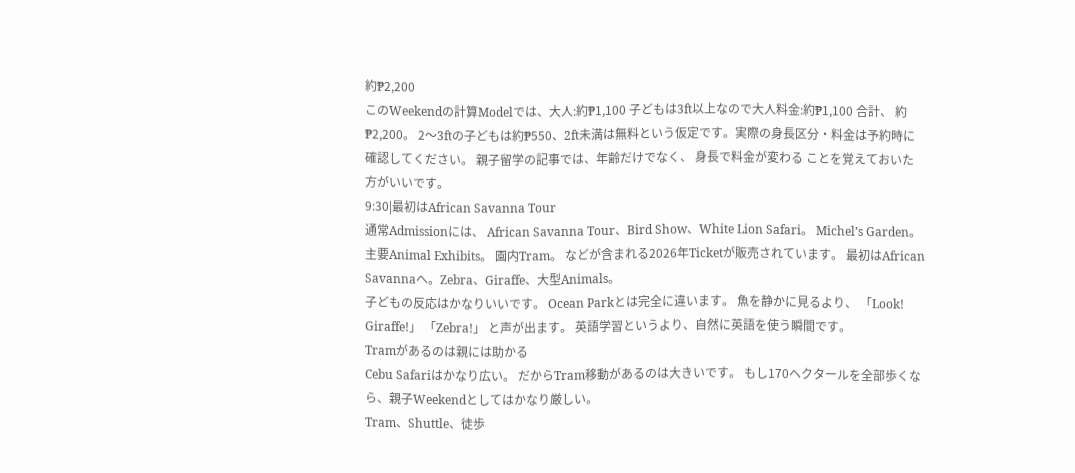約₱2,200
このWeekendの計算Modelでは、大人:約₱1,100 子どもは3ft以上なので大人料金:約₱1,100 合計、 約₱2,200。 2〜3ftの子どもは約₱550、2ft未満は無料という仮定です。実際の身長区分・料金は予約時に確認してください。 親子留学の記事では、年齢だけでなく、 身長で料金が変わる ことを覚えておいた方がいいです。
9:30|最初はAfrican Savanna Tour
通常Admissionには、 African Savanna Tour、Bird Show、White Lion Safari。 Michel’s Garden。 主要Animal Exhibits。 園内Tram。 などが含まれる2026年Ticketが販売されています。 最初はAfrican Savannaへ。Zebra、Giraffe、大型Animals。
子どもの反応はかなりいいです。 Ocean Parkとは完全に違います。 魚を静かに見るより、 「Look! Giraffe!」 「Zebra!」 と声が出ます。 英語学習というより、自然に英語を使う瞬間です。
Tramがあるのは親には助かる
Cebu Safariはかなり広い。 だからTram移動があるのは大きいです。 もし170ヘクタールを全部歩くなら、親子Weekendとしてはかなり厳しい。
Tram、Shuttle、徒歩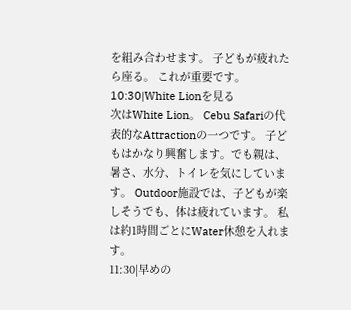を組み合わせます。 子どもが疲れたら座る。 これが重要です。
10:30|White Lionを見る
次はWhite Lion。 Cebu Safariの代表的なAttractionの一つです。 子どもはかなり興奮します。でも親は、 暑さ、水分、トイレを気にしています。 Outdoor施設では、子どもが楽しそうでも、体は疲れています。 私は約1時間ごとにWater休憩を入れます。
11:30|早めの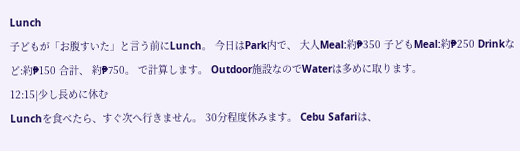Lunch
子どもが「お腹すいた」と言う前にLunch。 今日はPark内で、 大人Meal:約₱350 子どもMeal:約₱250 Drinkなど:約₱150 合計、 約₱750。 で計算します。 Outdoor施設なのでWaterは多めに取ります。
12:15|少し長めに休む
Lunchを食べたら、すぐ次へ行きません。 30分程度休みます。 Cebu Safariは、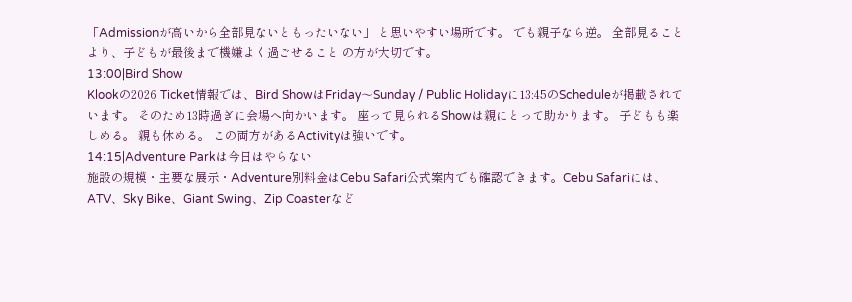「Admissionが高いから全部見ないともったいない」 と思いやすい場所です。 でも親子なら逆。 全部見ることより、子どもが最後まで機嫌よく過ごせること の方が大切です。
13:00|Bird Show
Klookの2026 Ticket情報では、Bird ShowはFriday〜Sunday / Public Holidayに13:45のScheduleが掲載されています。 そのため13時過ぎに会場へ向かいます。 座って見られるShowは親にとって助かります。 子どもも楽しめる。 親も休める。 この両方があるActivityは強いです。
14:15|Adventure Parkは今日はやらない
施設の規模・主要な展示・Adventure別料金はCebu Safari公式案内でも確認できます。Cebu Safariには、 ATV、Sky Bike、Giant Swing、Zip Coasterなど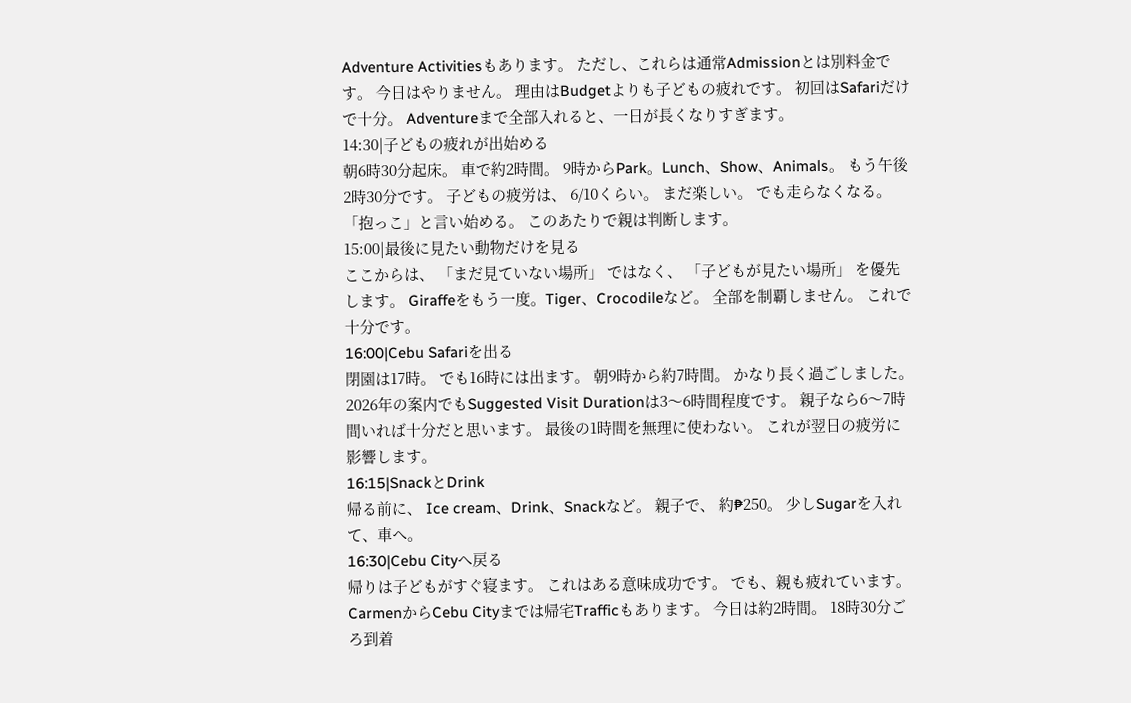Adventure Activitiesもあります。 ただし、これらは通常Admissionとは別料金です。 今日はやりません。 理由はBudgetよりも子どもの疲れです。 初回はSafariだけで十分。 Adventureまで全部入れると、一日が長くなりすぎます。
14:30|子どもの疲れが出始める
朝6時30分起床。 車で約2時間。 9時からPark。Lunch、Show、Animals。 もう午後2時30分です。 子どもの疲労は、 6/10くらい。 まだ楽しい。 でも走らなくなる。 「抱っこ」と言い始める。 このあたりで親は判断します。
15:00|最後に見たい動物だけを見る
ここからは、 「まだ見ていない場所」 ではなく、 「子どもが見たい場所」 を優先します。 Giraffeをもう一度。Tiger、Crocodileなど。 全部を制覇しません。 これで十分です。
16:00|Cebu Safariを出る
閉園は17時。 でも16時には出ます。 朝9時から約7時間。 かなり長く過ごしました。 2026年の案内でもSuggested Visit Durationは3〜6時間程度です。 親子なら6〜7時間いれば十分だと思います。 最後の1時間を無理に使わない。 これが翌日の疲労に影響します。
16:15|SnackとDrink
帰る前に、 Ice cream、Drink、Snackなど。 親子で、 約₱250。 少しSugarを入れて、車へ。
16:30|Cebu Cityへ戻る
帰りは子どもがすぐ寝ます。 これはある意味成功です。 でも、親も疲れています。 CarmenからCebu Cityまでは帰宅Trafficもあります。 今日は約2時間。 18時30分ごろ到着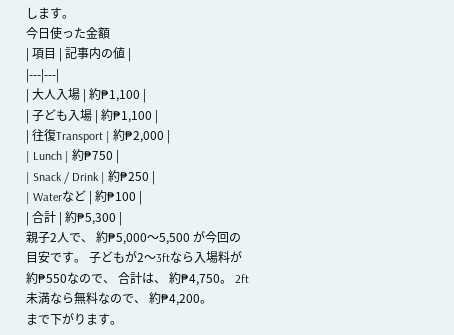します。
今日使った金額
| 項目 | 記事内の値 |
|---|---|
| 大人入場 | 約₱1,100 |
| 子ども入場 | 約₱1,100 |
| 往復Transport | 約₱2,000 |
| Lunch | 約₱750 |
| Snack / Drink | 約₱250 |
| Waterなど | 約₱100 |
| 合計 | 約₱5,300 |
親子2人で、 約₱5,000〜5,500 が今回の目安です。 子どもが2〜3ftなら入場料が約₱550なので、 合計は、 約₱4,750。 2ft未満なら無料なので、 約₱4,200。
まで下がります。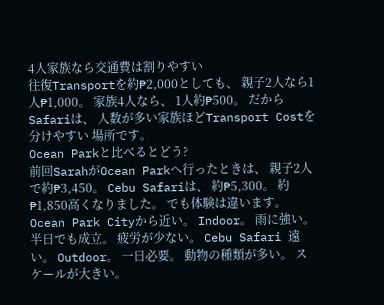4人家族なら交通費は割りやすい
往復Transportを約₱2,000としても、 親子2人なら1人₱1,000。 家族4人なら、 1人約₱500。 だからSafariは、 人数が多い家族ほどTransport Costを分けやすい 場所です。
Ocean Parkと比べるとどう?
前回SarahがOcean Parkへ行ったときは、 親子2人で約₱3,450。 Cebu Safariは、 約₱5,300。 約₱1,850高くなりました。 でも体験は違います。 Ocean Park Cityから近い。 Indoor。 雨に強い。 半日でも成立。 疲労が少ない。 Cebu Safari 遠い。 Outdoor。 一日必要。 動物の種類が多い。 スケールが大きい。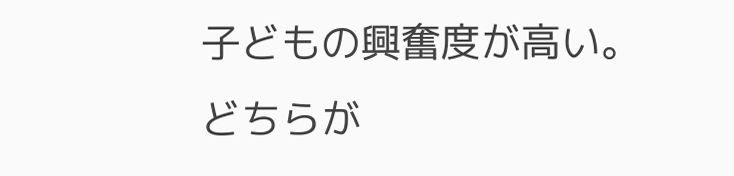子どもの興奮度が高い。 どちらが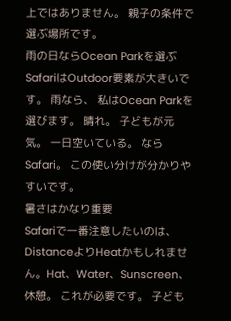上ではありません。 親子の条件で選ぶ場所です。
雨の日ならOcean Parkを選ぶ
SafariはOutdoor要素が大きいです。 雨なら、 私はOcean Parkを選びます。 晴れ。 子どもが元気。 一日空いている。 ならSafari。 この使い分けが分かりやすいです。
暑さはかなり重要
Safariで一番注意したいのは、 DistanceよりHeatかもしれません。Hat、Water、Sunscreen、休憩。 これが必要です。 子ども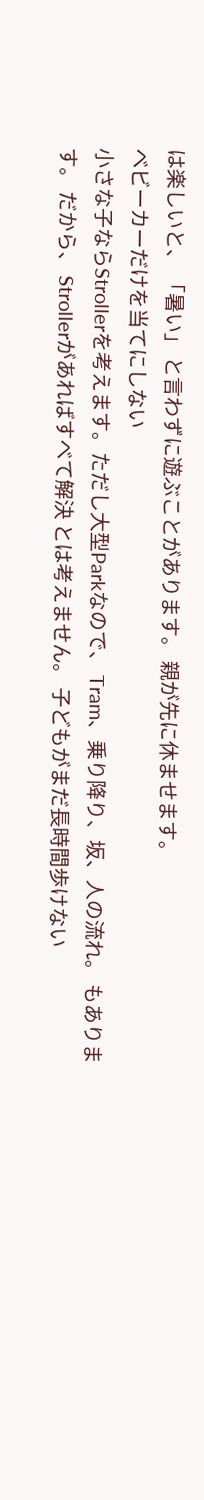は楽しいと、 「暑い」 と言わずに遊ぶことがあります。 親が先に休ませます。
ベビーカーだけを当てにしない
小さな子ならStrollerを考えます。ただし大型Parkなので、 Tram、乗り降り、坂、人の流れ。 もあります。 だから、 Strollerがあればすべて解決 とは考えません。 子どもがまだ長時間歩けない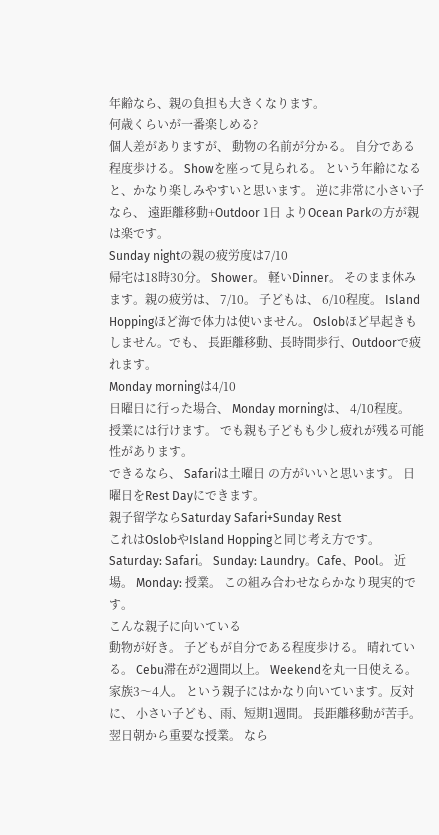年齢なら、親の負担も大きくなります。
何歳くらいが一番楽しめる?
個人差がありますが、 動物の名前が分かる。 自分である程度歩ける。 Showを座って見られる。 という年齢になると、かなり楽しみやすいと思います。 逆に非常に小さい子なら、 遠距離移動+Outdoor 1日 よりOcean Parkの方が親は楽です。
Sunday nightの親の疲労度は7/10
帰宅は18時30分。 Shower。 軽いDinner。 そのまま休みます。親の疲労は、 7/10。 子どもは、 6/10程度。 Island Hoppingほど海で体力は使いません。 Oslobほど早起きもしません。でも、 長距離移動、長時間歩行、Outdoorで疲れます。
Monday morningは4/10
日曜日に行った場合、 Monday morningは、 4/10程度。 授業には行けます。 でも親も子どもも少し疲れが残る可能性があります。
できるなら、 Safariは土曜日 の方がいいと思います。 日曜日をRest Dayにできます。
親子留学ならSaturday Safari+Sunday Rest
これはOslobやIsland Hoppingと同じ考え方です。 Saturday: Safari。 Sunday: Laundry。Cafe、Pool。 近場。 Monday: 授業。 この組み合わせならかなり現実的です。
こんな親子に向いている
動物が好き。 子どもが自分である程度歩ける。 晴れている。 Cebu滞在が2週間以上。 Weekendを丸一日使える。 家族3〜4人。 という親子にはかなり向いています。反対に、 小さい子ども、雨、短期1週間。 長距離移動が苦手。 翌日朝から重要な授業。 なら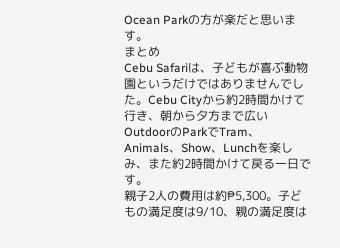Ocean Parkの方が楽だと思います。
まとめ
Cebu Safariは、子どもが喜ぶ動物園というだけではありませんでした。Cebu Cityから約2時間かけて行き、朝から夕方まで広いOutdoorのParkでTram、Animals、Show、Lunchを楽しみ、また約2時間かけて戻る一日です。
親子2人の費用は約₱5,300。子どもの満足度は9/10、親の満足度は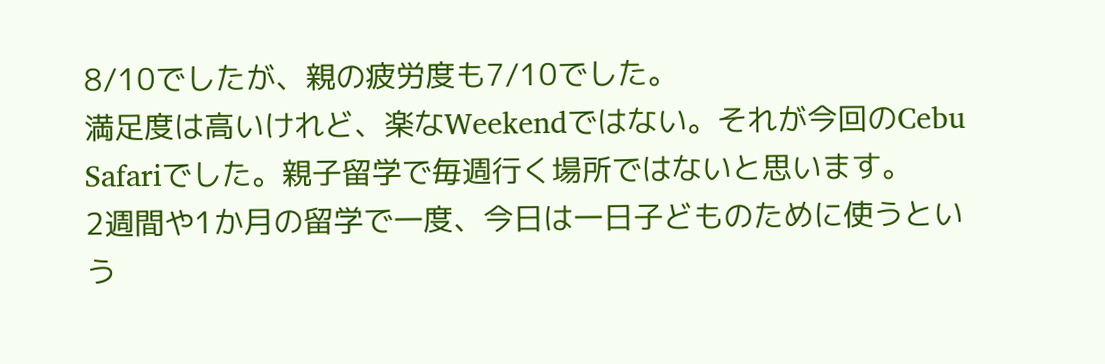8/10でしたが、親の疲労度も7/10でした。
満足度は高いけれど、楽なWeekendではない。それが今回のCebu Safariでした。親子留学で毎週行く場所ではないと思います。
2週間や1か月の留学で一度、今日は一日子どものために使うという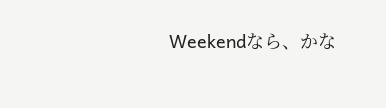Weekendなら、かな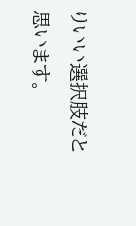りいい選択肢だと思います。